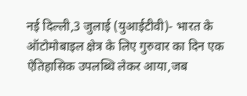नई दिल्ली,3 जुलाई (युआईटीवी)- भारत के ऑटोमोबाइल क्षेत्र के लिए गुरुवार का दिन एक ऐतिहासिक उपलब्धि लेकर आया,जब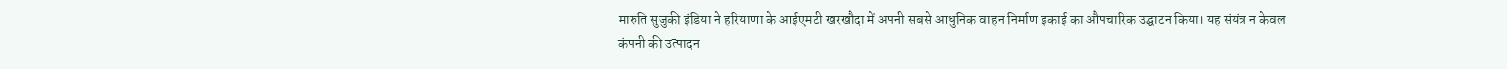मारुति सुजुकी इंडिया ने हरियाणा के आईएमटी खरखौदा में अपनी सबसे आधुनिक वाहन निर्माण इकाई का औपचारिक उद्घाटन किया। यह संयंत्र न केवल कंपनी की उत्पादन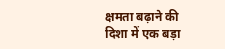क्षमता बढ़ाने की दिशा में एक बड़ा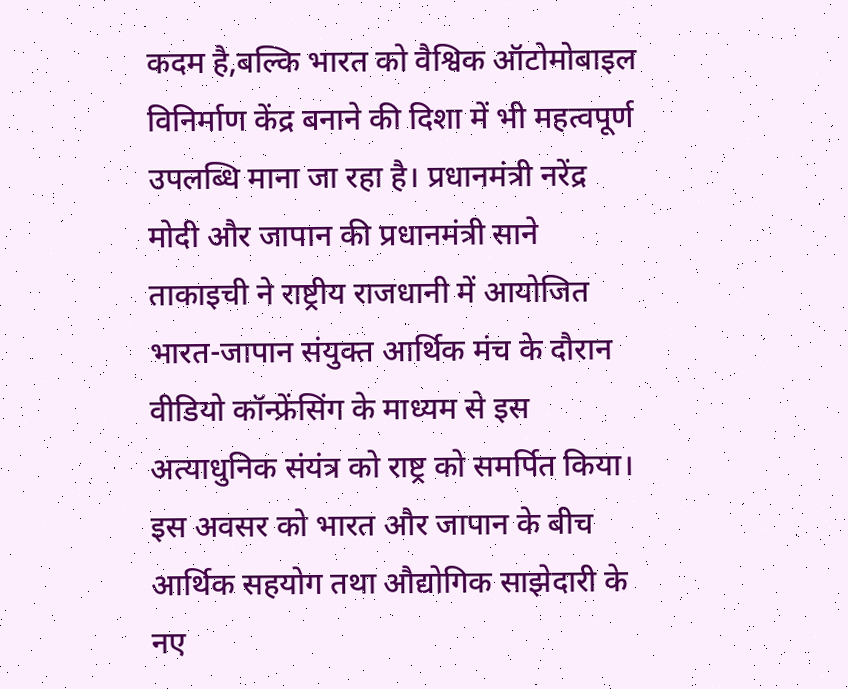कदम है,बल्कि भारत को वैश्विक ऑटोमोबाइल विनिर्माण केंद्र बनाने की दिशा में भी महत्वपूर्ण उपलब्धि माना जा रहा है। प्रधानमंत्री नरेंद्र मोदी और जापान की प्रधानमंत्री साने ताकाइची ने राष्ट्रीय राजधानी में आयोजित भारत-जापान संयुक्त आर्थिक मंच के दौरान वीडियो कॉन्फ्रेंसिंग के माध्यम से इस अत्याधुनिक संयंत्र को राष्ट्र को समर्पित किया। इस अवसर को भारत और जापान के बीच आर्थिक सहयोग तथा औद्योगिक साझेदारी के नए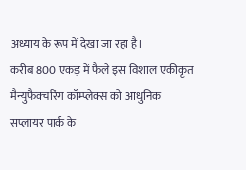अध्याय के रूप में देखा जा रहा है।
करीब 800 एकड़ में फैले इस विशाल एकीकृत मैन्युफैक्चरिंग कॉम्प्लेक्स को आधुनिक सप्लायर पार्क के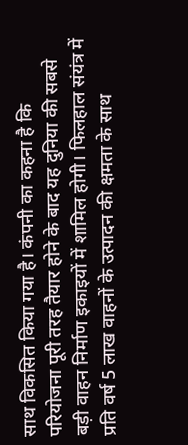साथ विकसित किया गया है। कंपनी का कहना है कि परियोजना पूरी तरह तैयार होने के बाद यह दुनिया की सबसे बड़ी वाहन निर्माण इकाइयों में शामिल होगी। फिलहाल संयंत्र में प्रति वर्ष 5 लाख वाहनों के उत्पादन की क्षमता के साथ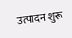उत्पादन शुरू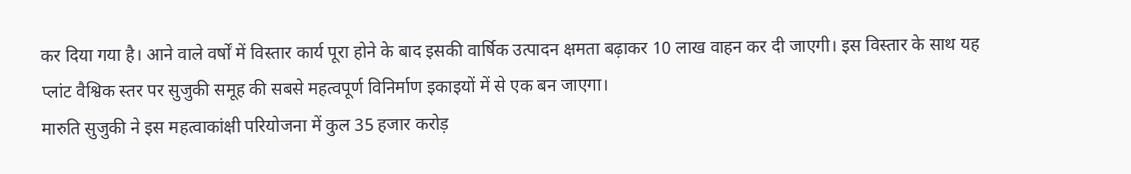कर दिया गया है। आने वाले वर्षों में विस्तार कार्य पूरा होने के बाद इसकी वार्षिक उत्पादन क्षमता बढ़ाकर 10 लाख वाहन कर दी जाएगी। इस विस्तार के साथ यह प्लांट वैश्विक स्तर पर सुजुकी समूह की सबसे महत्वपूर्ण विनिर्माण इकाइयों में से एक बन जाएगा।
मारुति सुजुकी ने इस महत्वाकांक्षी परियोजना में कुल 35 हजार करोड़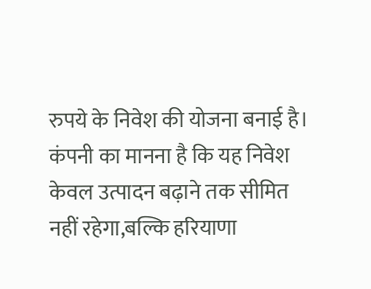रुपये के निवेश की योजना बनाई है। कंपनी का मानना है कि यह निवेश केवल उत्पादन बढ़ाने तक सीमित नहीं रहेगा,बल्कि हरियाणा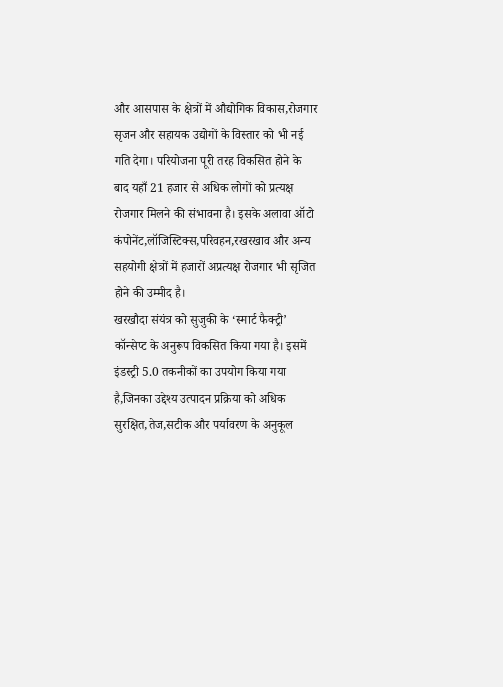और आसपास के क्षेत्रों में औद्योगिक विकास,रोजगार सृजन और सहायक उद्योगों के विस्तार को भी नई गति देगा। परियोजना पूरी तरह विकसित होने के बाद यहाँ 21 हजार से अधिक लोगों को प्रत्यक्ष रोजगार मिलने की संभावना है। इसके अलावा ऑटो कंपोनेंट,लॉजिस्टिक्स,परिवहन,रखरखाव और अन्य सहयोगी क्षेत्रों में हजारों अप्रत्यक्ष रोजगार भी सृजित होने की उम्मीद है।
खरखौदा संयंत्र को सुजुकी के ‘स्मार्ट फैक्ट्री’ कॉन्सेप्ट के अनुरूप विकसित किया गया है। इसमें इंडस्ट्री 5.0 तकनीकों का उपयोग किया गया है,जिनका उद्देश्य उत्पादन प्रक्रिया को अधिक सुरक्षित,तेज,सटीक और पर्यावरण के अनुकूल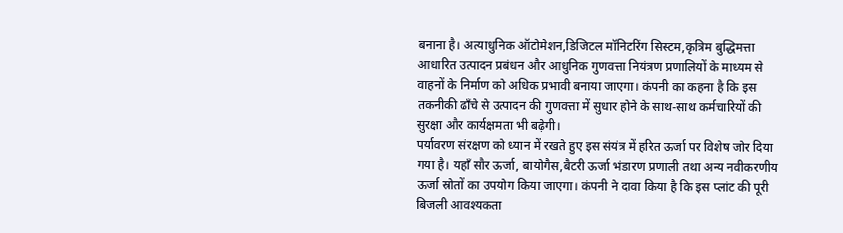बनाना है। अत्याधुनिक ऑटोमेशन,डिजिटल मॉनिटरिंग सिस्टम,कृत्रिम बुद्धिमत्ता आधारित उत्पादन प्रबंधन और आधुनिक गुणवत्ता नियंत्रण प्रणालियों के माध्यम से वाहनों के निर्माण को अधिक प्रभावी बनाया जाएगा। कंपनी का कहना है कि इस तकनीकी ढाँचे से उत्पादन की गुणवत्ता में सुधार होने के साथ-साथ कर्मचारियों की सुरक्षा और कार्यक्षमता भी बढ़ेगी।
पर्यावरण संरक्षण को ध्यान में रखते हुए इस संयंत्र में हरित ऊर्जा पर विशेष जोर दिया गया है। यहाँ सौर ऊर्जा, बायोगैस,बैटरी ऊर्जा भंडारण प्रणाली तथा अन्य नवीकरणीय ऊर्जा स्रोतों का उपयोग किया जाएगा। कंपनी ने दावा किया है कि इस प्लांट की पूरी बिजली आवश्यकता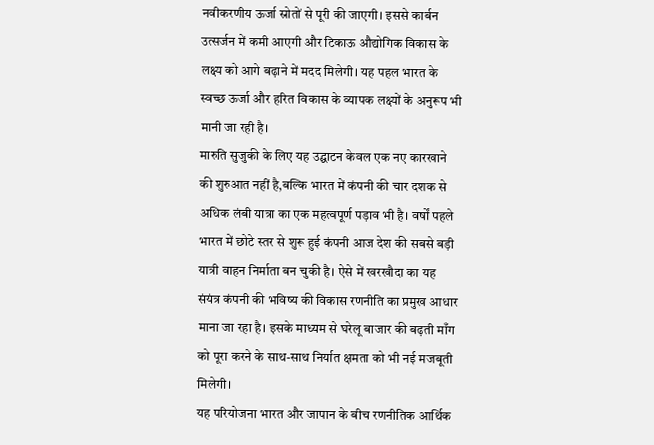नवीकरणीय ऊर्जा स्रोतों से पूरी की जाएगी। इससे कार्बन उत्सर्जन में कमी आएगी और टिकाऊ औद्योगिक विकास के लक्ष्य को आगे बढ़ाने में मदद मिलेगी। यह पहल भारत के स्वच्छ ऊर्जा और हरित विकास के व्यापक लक्ष्यों के अनुरूप भी मानी जा रही है।
मारुति सुजुकी के लिए यह उद्घाटन केवल एक नए कारखाने की शुरुआत नहीं है,बल्कि भारत में कंपनी की चार दशक से अधिक लंबी यात्रा का एक महत्वपूर्ण पड़ाव भी है। वर्षों पहले भारत में छोटे स्तर से शुरू हुई कंपनी आज देश की सबसे बड़ी यात्री वाहन निर्माता बन चुकी है। ऐसे में खरखौदा का यह संयंत्र कंपनी की भविष्य की विकास रणनीति का प्रमुख आधार माना जा रहा है। इसके माध्यम से घरेलू बाजार की बढ़ती माँग को पूरा करने के साथ-साथ निर्यात क्षमता को भी नई मजबूती मिलेगी।
यह परियोजना भारत और जापान के बीच रणनीतिक आर्थिक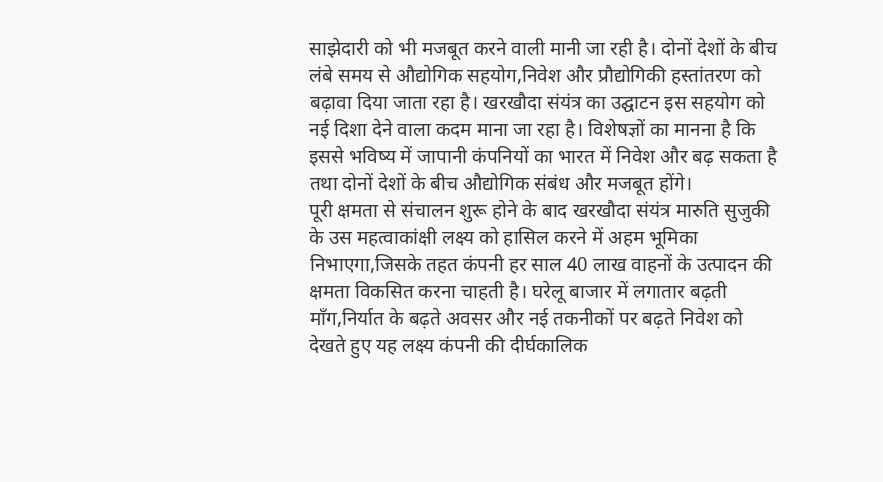साझेदारी को भी मजबूत करने वाली मानी जा रही है। दोनों देशों के बीच लंबे समय से औद्योगिक सहयोग,निवेश और प्रौद्योगिकी हस्तांतरण को बढ़ावा दिया जाता रहा है। खरखौदा संयंत्र का उद्घाटन इस सहयोग को नई दिशा देने वाला कदम माना जा रहा है। विशेषज्ञों का मानना है कि इससे भविष्य में जापानी कंपनियों का भारत में निवेश और बढ़ सकता है तथा दोनों देशों के बीच औद्योगिक संबंध और मजबूत होंगे।
पूरी क्षमता से संचालन शुरू होने के बाद खरखौदा संयंत्र मारुति सुजुकी के उस महत्वाकांक्षी लक्ष्य को हासिल करने में अहम भूमिका निभाएगा,जिसके तहत कंपनी हर साल 40 लाख वाहनों के उत्पादन की क्षमता विकसित करना चाहती है। घरेलू बाजार में लगातार बढ़ती माँग,निर्यात के बढ़ते अवसर और नई तकनीकों पर बढ़ते निवेश को देखते हुए यह लक्ष्य कंपनी की दीर्घकालिक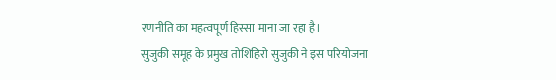रणनीति का महत्वपूर्ण हिस्सा माना जा रहा है।
सुजुकी समूह के प्रमुख तोशिहिरो सुजुकी ने इस परियोजना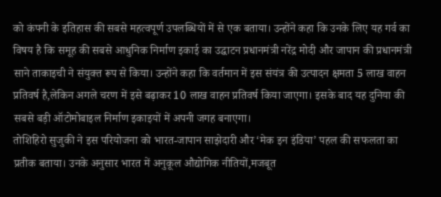को कंपनी के इतिहास की सबसे महत्वपूर्ण उपलब्धियों में से एक बताया। उन्होंने कहा कि उनके लिए यह गर्व का विषय है कि समूह की सबसे आधुनिक निर्माण इकाई का उद्घाटन प्रधानमंत्री नरेंद्र मोदी और जापान की प्रधानमंत्री साने ताकाइची ने संयुक्त रूप से किया। उन्होंने कहा कि वर्तमान में इस संयंत्र की उत्पादन क्षमता 5 लाख वाहन प्रतिवर्ष है,लेकिन अगले चरण में इसे बढ़ाकर 10 लाख वाहन प्रतिवर्ष किया जाएगा। इसके बाद यह दुनिया की सबसे बड़ी ऑटोमोबाइल निर्माण इकाइयों में अपनी जगह बनाएगा।
तोशिहिरो सुजुकी ने इस परियोजना को भारत-जापान साझेदारी और ‘मेक इन इंडिया’ पहल की सफलता का प्रतीक बताया। उनके अनुसार भारत में अनुकूल औद्योगिक नीतियों,मजबूत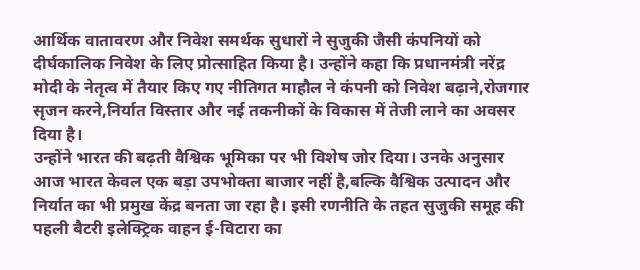आर्थिक वातावरण और निवेश समर्थक सुधारों ने सुजुकी जैसी कंपनियों को दीर्घकालिक निवेश के लिए प्रोत्साहित किया है। उन्होंने कहा कि प्रधानमंत्री नरेंद्र मोदी के नेतृत्व में तैयार किए गए नीतिगत माहौल ने कंपनी को निवेश बढ़ाने,रोजगार सृजन करने,निर्यात विस्तार और नई तकनीकों के विकास में तेजी लाने का अवसर दिया है।
उन्होंने भारत की बढ़ती वैश्विक भूमिका पर भी विशेष जोर दिया। उनके अनुसार आज भारत केवल एक बड़ा उपभोक्ता बाजार नहीं है,बल्कि वैश्विक उत्पादन और निर्यात का भी प्रमुख केंद्र बनता जा रहा है। इसी रणनीति के तहत सुजुकी समूह की पहली बैटरी इलेक्ट्रिक वाहन ई-विटारा का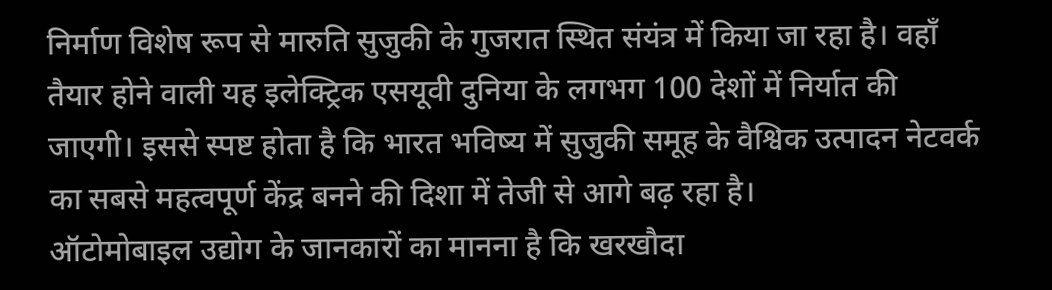निर्माण विशेष रूप से मारुति सुजुकी के गुजरात स्थित संयंत्र में किया जा रहा है। वहाँ तैयार होने वाली यह इलेक्ट्रिक एसयूवी दुनिया के लगभग 100 देशों में निर्यात की जाएगी। इससे स्पष्ट होता है कि भारत भविष्य में सुजुकी समूह के वैश्विक उत्पादन नेटवर्क का सबसे महत्वपूर्ण केंद्र बनने की दिशा में तेजी से आगे बढ़ रहा है।
ऑटोमोबाइल उद्योग के जानकारों का मानना है कि खरखौदा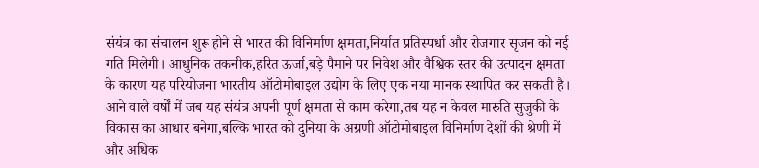संयंत्र का संचालन शुरू होने से भारत की विनिर्माण क्षमता,निर्यात प्रतिस्पर्धा और रोजगार सृजन को नई गति मिलेगी। आधुनिक तकनीक,हरित ऊर्जा,बड़े पैमाने पर निवेश और वैश्विक स्तर की उत्पादन क्षमता के कारण यह परियोजना भारतीय ऑटोमोबाइल उद्योग के लिए एक नया मानक स्थापित कर सकती है। आने वाले वर्षों में जब यह संयंत्र अपनी पूर्ण क्षमता से काम करेगा,तब यह न केवल मारुति सुजुकी के विकास का आधार बनेगा,बल्कि भारत को दुनिया के अग्रणी ऑटोमोबाइल विनिर्माण देशों की श्रेणी में और अधिक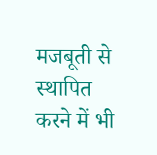मजबूती से स्थापित करने में भी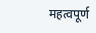महत्वपूर्ण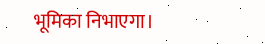भूमिका निभाएगा।